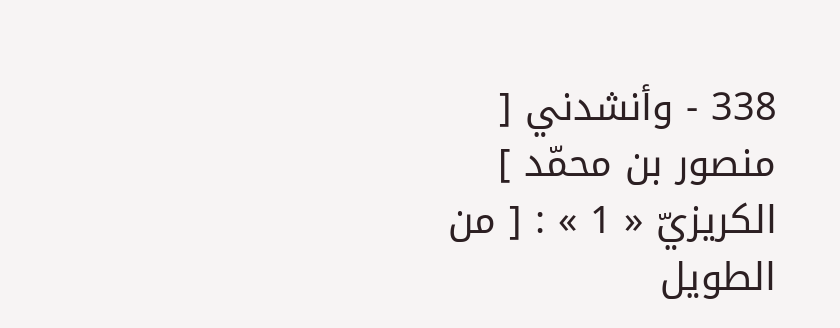338 - وأنشدني [ منصور بن محمّد ] الكريزيّ « 1 » : [ من الطويل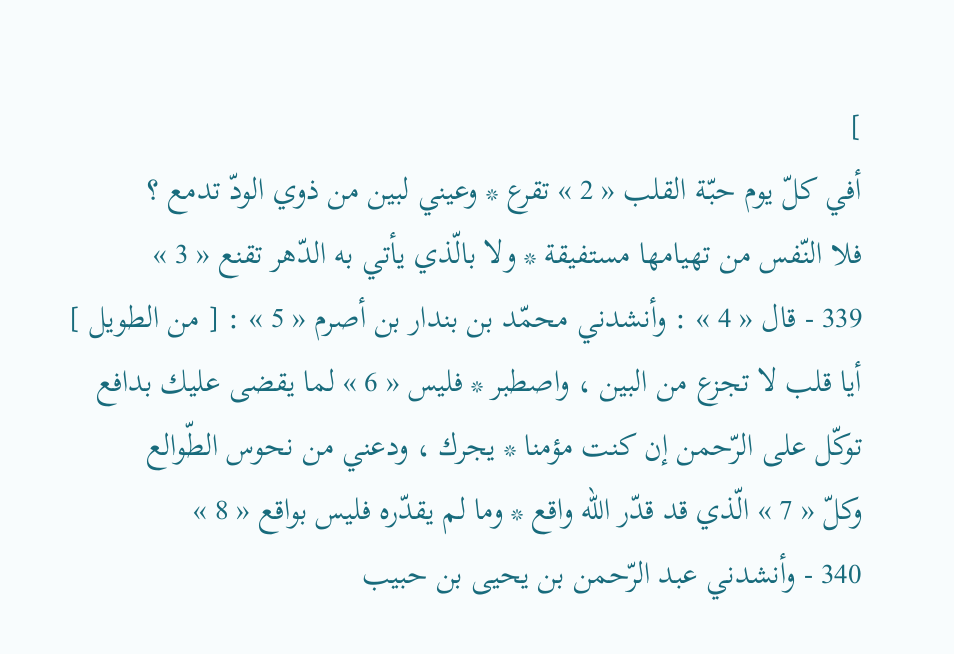]
أفي كلّ يوم حبّة القلب « 2 » تقرع * وعيني لبين من ذوي الودّ تدمع ؟
فلا النّفس من تهيامها مستفيقة * ولا بالّذي يأتي به الدّهر تقنع « 3 »
339 - قال « 4 » : وأنشدني محمّد بن بندار بن أصرم « 5 » : [ من الطويل ]
أيا قلب لا تجزع من البين ، واصطبر * فليس « 6 » لما يقضى عليك بدافع
توكّل على الرّحمن إن كنت مؤمنا * يجرك ، ودعني من نحوس الطّوالع
وكلّ « 7 » الّذي قد قدّر اللّه واقع * وما لم يقدّره فليس بواقع « 8 »
340 - وأنشدني عبد الرّحمن بن يحيى بن حبيب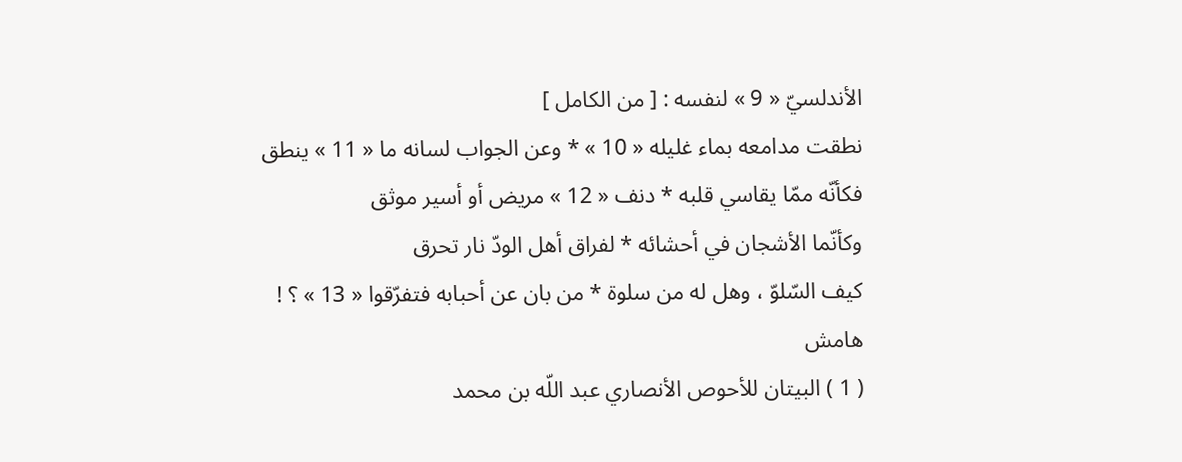الأندلسيّ « 9 » لنفسه : [ من الكامل ]
نطقت مدامعه بماء غليله « 10 » * وعن الجواب لسانه ما « 11 » ينطق
فكأنّه ممّا يقاسي قلبه * دنف « 12 » مريض أو أسير موثق
وكأنّما الأشجان في أحشائه * لفراق أهل الودّ نار تحرق
كيف السّلوّ ، وهل له من سلوة * من بان عن أحبابه فتفرّقوا « 13 » ؟ !
هامش
( 1 ) البيتان للأحوص الأنصاري عبد اللّه بن محمد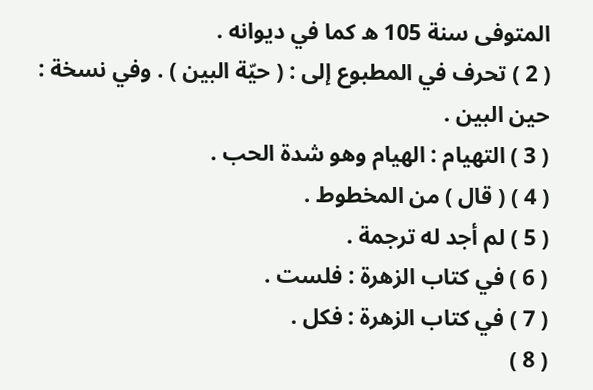المتوفى سنة 105 ه كما في ديوانه .
( 2 ) تحرف في المطبوع إلى : ( حيّة البين ) . وفي نسخة : حين البين .
( 3 ) التهيام : الهيام وهو شدة الحب .
( 4 ) ( قال ) من المخطوط .
( 5 ) لم أجد له ترجمة .
( 6 ) في كتاب الزهرة : فلست .
( 7 ) في كتاب الزهرة : فكل .
( 8 )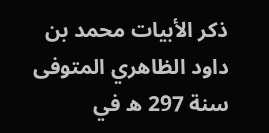ذكر الأبيات محمد بن داود الظاهري المتوفى سنة 297 ه في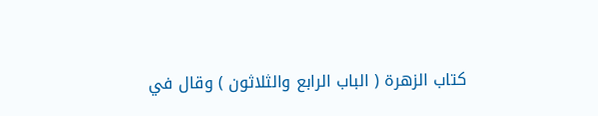كتاب الزهرة ( الباب الرابع والثلاثون ) وقال في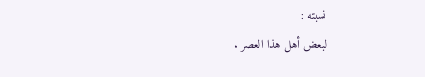نسبته :
لبعض أهل هذا العصر .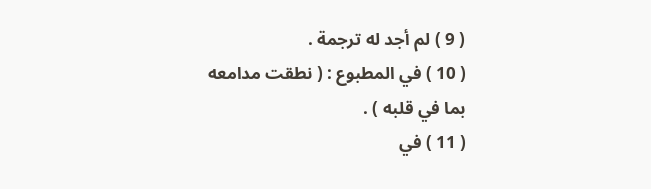( 9 ) لم أجد له ترجمة .
( 10 ) في المطبوع : ( نطقت مدامعه بما في قلبه ) .
( 11 ) في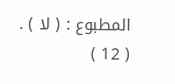المطبوع : ( لا ) .
( 12 )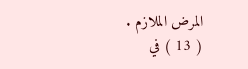المرض الملازم .
( 13 ) في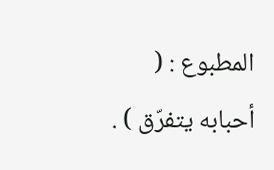المطبوع : ( أحبابه يتفرّق ) .